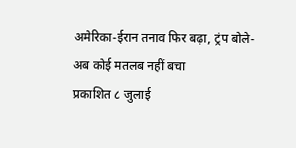अमेरिका-ईरान तनाव फिर बढ़ा, ट्रंप बोले-अब कोई मतलब नहीं बचा
प्रकाशित ८ जुलाई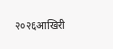२०२६आखिरी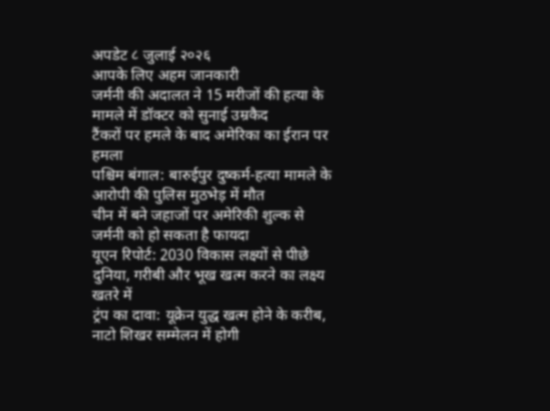अपडेट ८ जुलाई २०२६
आपके लिए अहम जानकारी
जर्मनी की अदालत ने 15 मरीजों की हत्या के मामले में डॉक्टर को सुनाई उम्रकैद
टैंकरों पर हमले के बाद अमेरिका का ईरान पर हमला
पश्चिम बंगाल: बारुईपुर दुष्कर्म-हत्या मामले के आरोपी की पुलिस मुठभेड़ में मौत
चीन में बने जहाजों पर अमेरिकी शुल्क से जर्मनी को हो सकता है फायदा
यूएन रिपोर्ट: 2030 विकास लक्ष्यों से पीछे दुनिया, गरीबी और भूख खत्म करने का लक्ष्य खतरे में
ट्रंप का दावा: यूक्रेन युद्ध खत्म होने के करीब, नाटो शिखर सम्मेलन में होगी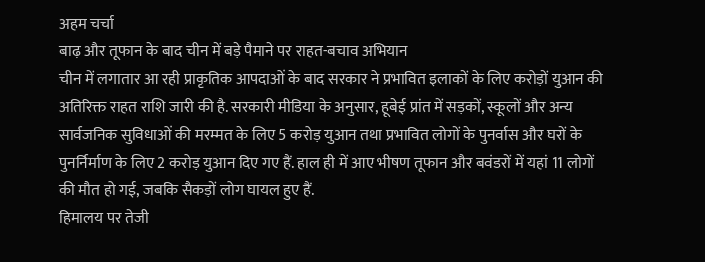अहम चर्चा
बाढ़ और तूफान के बाद चीन में बड़े पैमाने पर राहत-बचाव अभियान
चीन में लगातार आ रही प्राकृतिक आपदाओं के बाद सरकार ने प्रभावित इलाकों के लिए करोड़ों युआन की अतिरिक्त राहत राशि जारी की है. सरकारी मीडिया के अनुसार, हूबेई प्रांत में सड़कों, स्कूलों और अन्य सार्वजनिक सुविधाओं की मरम्मत के लिए 5 करोड़ युआन तथा प्रभावित लोगों के पुनर्वास और घरों के पुनर्निर्माण के लिए 2 करोड़ युआन दिए गए हैं. हाल ही में आए भीषण तूफान और बवंडरों में यहां 11 लोगों की मौत हो गई, जबकि सैकड़ों लोग घायल हुए हैं.
हिमालय पर तेजी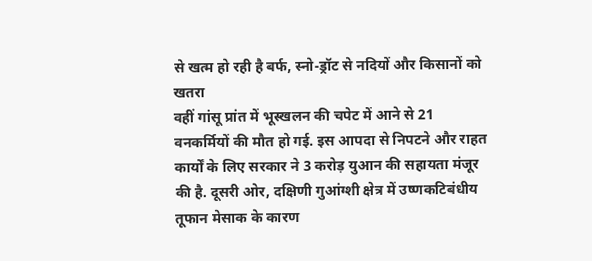से खत्म हो रही है बर्फ, स्नो-ड्रॉट से नदियों और किसानों को खतरा
वहीं गांसू प्रांत में भूस्खलन की चपेट में आने से 21 वनकर्मियों की मौत हो गई. इस आपदा से निपटने और राहत कार्यों के लिए सरकार ने 3 करोड़ युआन की सहायता मंजूर की है. दूसरी ओर, दक्षिणी गुआंग्शी क्षेत्र में उष्णकटिबंधीय तूफान मेसाक के कारण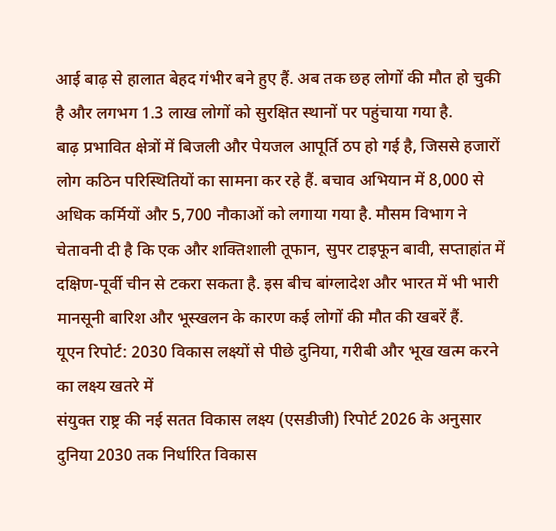आई बाढ़ से हालात बेहद गंभीर बने हुए हैं. अब तक छह लोगों की मौत हो चुकी है और लगभग 1.3 लाख लोगों को सुरक्षित स्थानों पर पहुंचाया गया है.
बाढ़ प्रभावित क्षेत्रों में बिजली और पेयजल आपूर्ति ठप हो गई है, जिससे हजारों लोग कठिन परिस्थितियों का सामना कर रहे हैं. बचाव अभियान में 8,000 से अधिक कर्मियों और 5,700 नौकाओं को लगाया गया है. मौसम विभाग ने चेतावनी दी है कि एक और शक्तिशाली तूफान, सुपर टाइफून बावी, सप्ताहांत में दक्षिण-पूर्वी चीन से टकरा सकता है. इस बीच बांग्लादेश और भारत में भी भारी मानसूनी बारिश और भूस्खलन के कारण कई लोगों की मौत की खबरें हैं.
यूएन रिपोर्ट: 2030 विकास लक्ष्यों से पीछे दुनिया, गरीबी और भूख खत्म करने का लक्ष्य खतरे में
संयुक्त राष्ट्र की नई सतत विकास लक्ष्य (एसडीजी) रिपोर्ट 2026 के अनुसार दुनिया 2030 तक निर्धारित विकास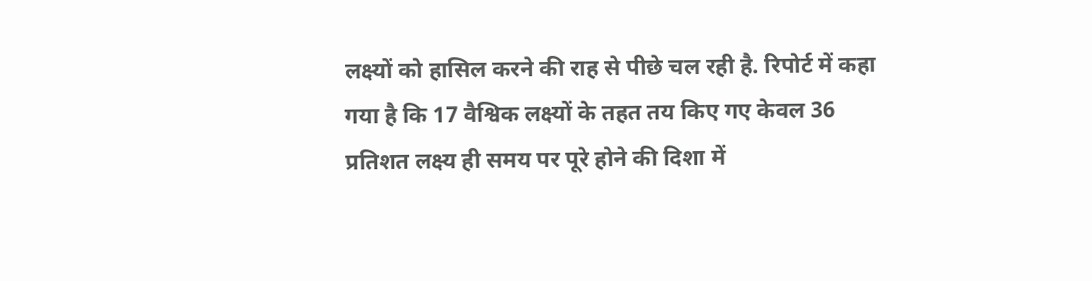लक्ष्यों को हासिल करने की राह से पीछे चल रही है. रिपोर्ट में कहा गया है कि 17 वैश्विक लक्ष्यों के तहत तय किए गए केवल 36 प्रतिशत लक्ष्य ही समय पर पूरे होने की दिशा में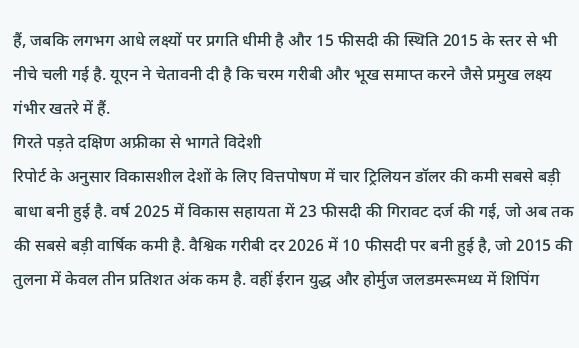हैं, जबकि लगभग आधे लक्ष्यों पर प्रगति धीमी है और 15 फीसदी की स्थिति 2015 के स्तर से भी नीचे चली गई है. यूएन ने चेतावनी दी है कि चरम गरीबी और भूख समाप्त करने जैसे प्रमुख लक्ष्य गंभीर खतरे में हैं.
गिरते पड़ते दक्षिण अफ्रीका से भागते विदेशी
रिपोर्ट के अनुसार विकासशील देशों के लिए वित्तपोषण में चार ट्रिलियन डॉलर की कमी सबसे बड़ी बाधा बनी हुई है. वर्ष 2025 में विकास सहायता में 23 फीसदी की गिरावट दर्ज की गई, जो अब तक की सबसे बड़ी वार्षिक कमी है. वैश्विक गरीबी दर 2026 में 10 फीसदी पर बनी हुई है, जो 2015 की तुलना में केवल तीन प्रतिशत अंक कम है. वहीं ईरान युद्ध और होर्मुज जलडमरूमध्य में शिपिंग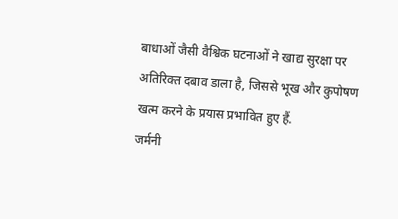बाधाओं जैसी वैश्विक घटनाओं ने खाद्य सुरक्षा पर अतिरिक्त दबाव डाला है, जिससे भूख और कुपोषण खत्म करने के प्रयास प्रभावित हुए हैं.
जर्मनी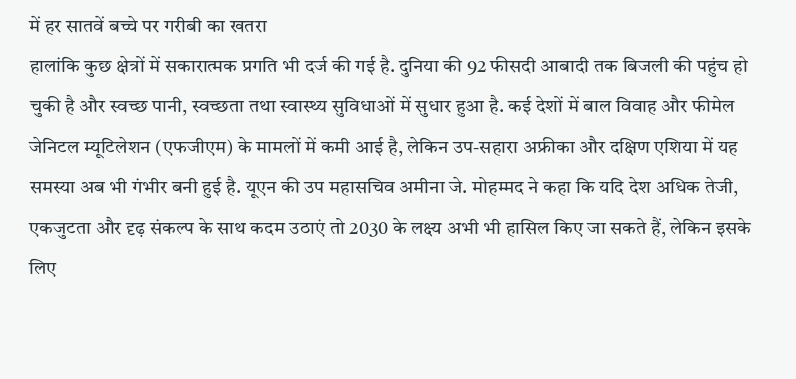में हर सातवें बच्चे पर गरीबी का खतरा
हालांकि कुछ क्षेत्रों में सकारात्मक प्रगति भी दर्ज की गई है. दुनिया की 92 फीसदी आबादी तक बिजली की पहुंच हो चुकी है और स्वच्छ पानी, स्वच्छता तथा स्वास्थ्य सुविधाओं में सुधार हुआ है. कई देशों में बाल विवाह और फीमेल जेनिटल म्यूटिलेशन (एफजीएम) के मामलों में कमी आई है, लेकिन उप-सहारा अफ्रीका और दक्षिण एशिया में यह समस्या अब भी गंभीर बनी हुई है. यूएन की उप महासचिव अमीना जे. मोहम्मद ने कहा कि यदि देश अधिक तेजी, एकजुटता और दृढ़ संकल्प के साथ कदम उठाएं तो 2030 के लक्ष्य अभी भी हासिल किए जा सकते हैं, लेकिन इसके लिए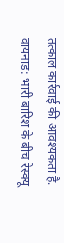तत्काल कार्रवाई की आवश्यकता है.
वायनाड: भारी बारिश के बीच रेस्क्यू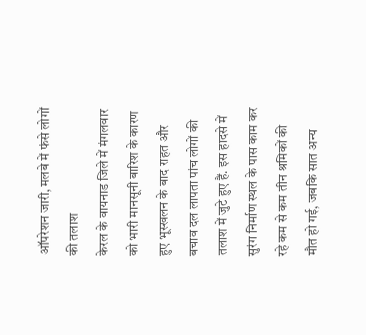ऑपरेशन जारी, मलबे में फंसे लोगों की तलाश
केरल के वायनाड जिले में मंगलवार को भारी मानसूनी बारिश के कारण हुए भूस्खलन के बाद राहत और बचाव दल लापता पांच लोगों की तलाश में जुटे हुए हैं. इस हादसे में सुरंग निर्माण स्थल के पास काम कर रहे कम से कम तीन श्रमिकों की मौत हो गई, जबकि सात अन्य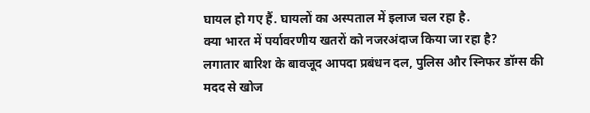घायल हो गए हैं. घायलों का अस्पताल में इलाज चल रहा है.
क्या भारत में पर्यावरणीय खतरों को नजरअंदाज किया जा रहा है?
लगातार बारिश के बावजूद आपदा प्रबंधन दल, पुलिस और स्निफर डॉग्स की मदद से खोज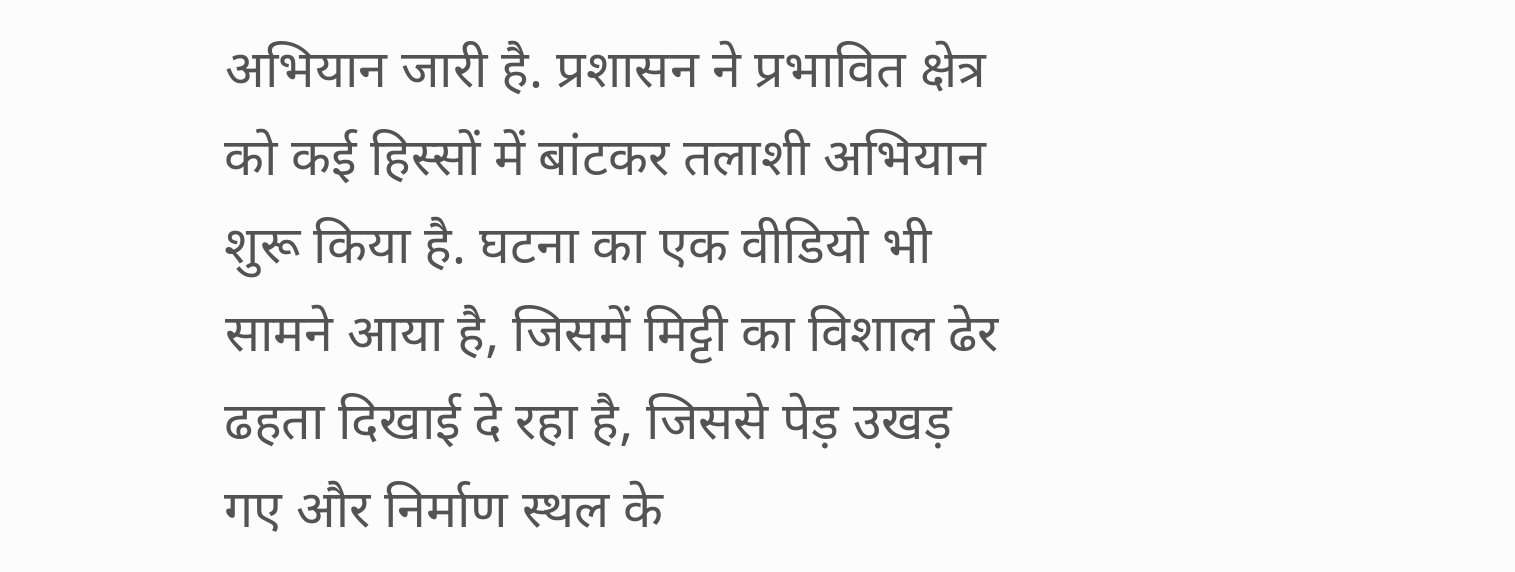अभियान जारी है. प्रशासन ने प्रभावित क्षेत्र को कई हिस्सों में बांटकर तलाशी अभियान शुरू किया है. घटना का एक वीडियो भी सामने आया है, जिसमें मिट्टी का विशाल ढेर ढहता दिखाई दे रहा है, जिससे पेड़ उखड़ गए और निर्माण स्थल के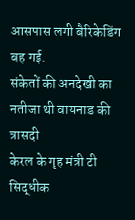आसपास लगी बैरिकेडिंग बह गई.
संकेतों की अनदेखी का नतीजा थी वायनाड की त्रासदी
केरल के गृह मंत्री टी सिद्धीक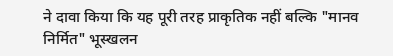ने दावा किया कि यह पूरी तरह प्राकृतिक नहीं बल्कि "मानव निर्मित" भूस्खलन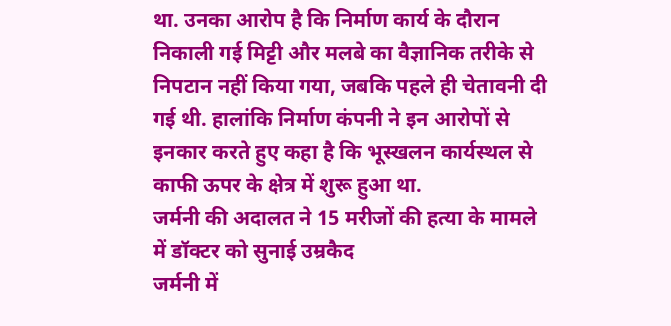था. उनका आरोप है कि निर्माण कार्य के दौरान निकाली गई मिट्टी और मलबे का वैज्ञानिक तरीके से निपटान नहीं किया गया, जबकि पहले ही चेतावनी दी गई थी. हालांकि निर्माण कंपनी ने इन आरोपों से इनकार करते हुए कहा है कि भूस्खलन कार्यस्थल से काफी ऊपर के क्षेत्र में शुरू हुआ था.
जर्मनी की अदालत ने 15 मरीजों की हत्या के मामले में डॉक्टर को सुनाई उम्रकैद
जर्मनी में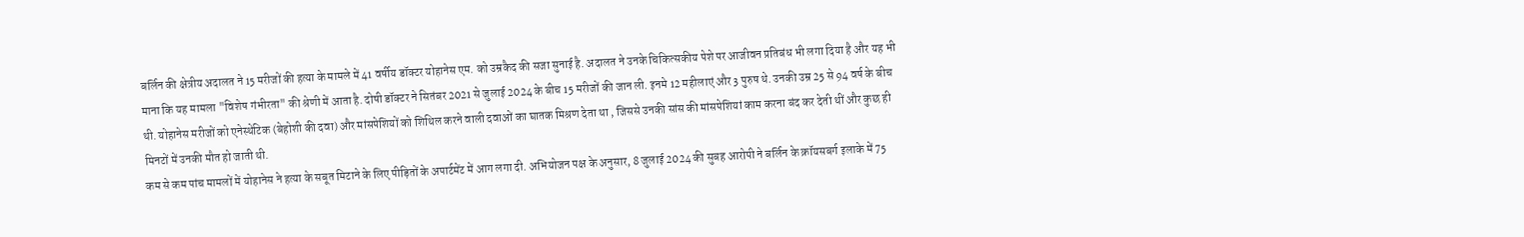बर्लिन की क्षेत्रीय अदालत ने 15 मरीजों की हत्या के मामले में 41 वर्षीय डॉक्टर योहानेस एम. को उम्रकैद की सजा सुनाई है. अदालत ने उनके चिकित्सकीय पेशे पर आजीवन प्रतिबंध भी लगा दिया है और यह भी माना कि यह मामला "विशेष गंभीरता" की श्रेणी में आता है. दोषी डॉक्टर ने सितंबर 2021 से जुलाई 2024 के बीच 15 मरीजों की जान ली. इनमे 12 महीलाएं और 3 पुरुष थे. उनकी उम्र 25 से 94 वर्ष के बीच थी. योहानेस मरीजों को एनेस्थेटिक (बेहोशी की दवा) और मांसपेशियों को शिथिल करने वाली दवाओं का घातक मिश्रण देता था , जिससे उनकी सांस की मांसपेशियां काम करना बंद कर देती थीं और कुछ ही मिनटों में उनकी मौत हो जाती थी.
कम से कम पांच मामलों में योहानेस ने हत्या के सबूत मिटाने के लिए पीड़ितों के अपार्टमेंट में आग लगा दी. अभियोजन पक्ष के अनुसार, 8 जुलाई 2024 की सुबह आरोपी ने बर्लिन के क्रॉयसबर्ग इलाके में 75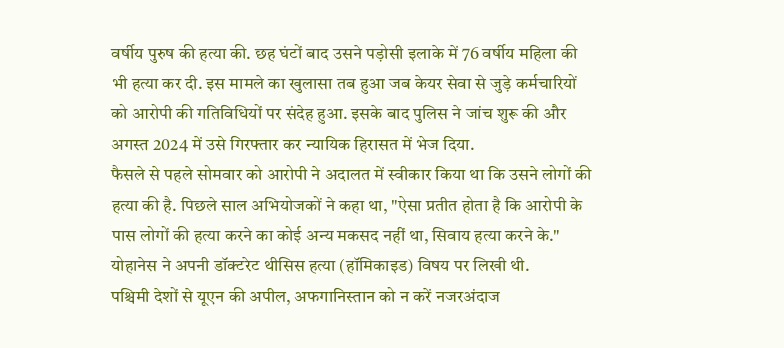वर्षीय पुरुष की हत्या की. छह घंटों बाद उसने पड़ोसी इलाके में 76 वर्षीय महिला की भी हत्या कर दी. इस मामले का खुलासा तब हुआ जब केयर सेवा से जुड़े कर्मचारियों को आरोपी की गतिविधियों पर संदेह हुआ. इसके बाद पुलिस ने जांच शुरू की और अगस्त 2024 में उसे गिरफ्तार कर न्यायिक हिरासत में भेज दिया.
फैसले से पहले सोमवार को आरोपी ने अदालत में स्वीकार किया था कि उसने लोगों की हत्या की है. पिछले साल अभियोजकों ने कहा था, "ऐसा प्रतीत होता है कि आरोपी के पास लोगों की हत्या करने का कोई अन्य मकसद नहीं था, सिवाय हत्या करने के."
योहानेस ने अपनी डॉक्टरेट थीसिस हत्या (हॉमिकाइड) विषय पर लिखी थी.
पश्चिमी देशों से यूएन की अपील, अफगानिस्तान को न करें नजरअंदाज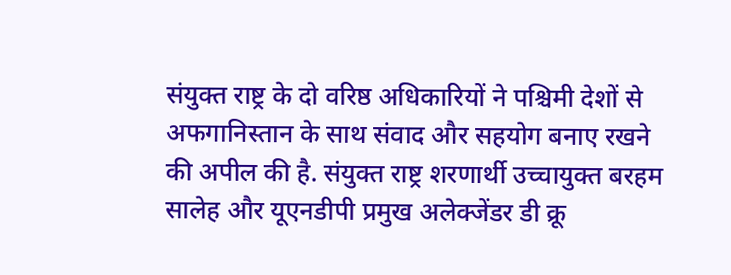संयुक्त राष्ट्र के दो वरिष्ठ अधिकारियों ने पश्चिमी देशों से अफगानिस्तान के साथ संवाद और सहयोग बनाए रखने की अपील की है. संयुक्त राष्ट्र शरणार्थी उच्चायुक्त बरहम सालेह और यूएनडीपी प्रमुख अलेक्जेंडर डी क्रू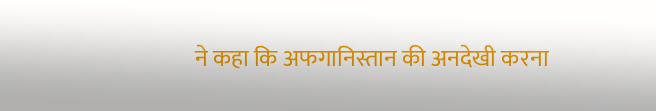ने कहा कि अफगानिस्तान की अनदेखी करना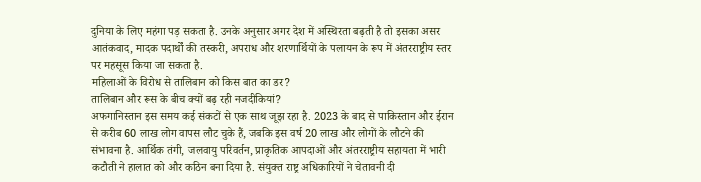दुनिया के लिए महंगा पड़ सकता है. उनके अनुसार अगर देश में अस्थिरता बढ़ती है तो इसका असर आतंकवाद, मादक पदार्थों की तस्करी, अपराध और शरणार्थियों के पलायन के रूप में अंतरराष्ट्रीय स्तर पर महसूस किया जा सकता है.
महिलाओं के विरोध से तालिबान को किस बात का डर?
तालिबान और रूस के बीच क्यों बढ़ रही नजदीकियां?
अफगानिस्तान इस समय कई संकटों से एक साथ जूझ रहा है. 2023 के बाद से पाकिस्तान और ईरान से करीब 60 लाख लोग वापस लौट चुके हैं, जबकि इस वर्ष 20 लाख और लोगों के लौटने की संभावना है. आर्थिक तंगी, जलवायु परिवर्तन, प्राकृतिक आपदाओं और अंतरराष्ट्रीय सहायता में भारी कटौती ने हालात को और कठिन बना दिया है. संयुक्त राष्ट्र अधिकारियों ने चेतावनी दी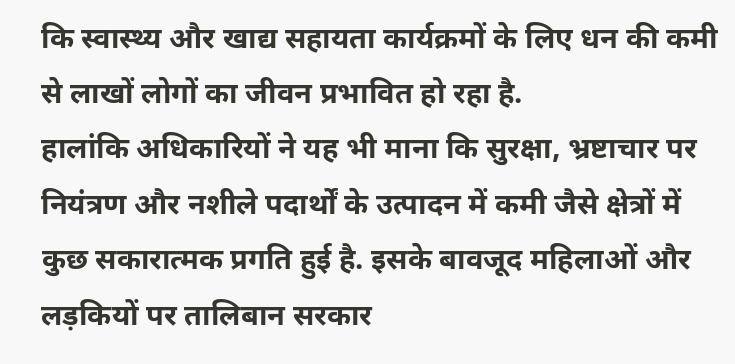कि स्वास्थ्य और खाद्य सहायता कार्यक्रमों के लिए धन की कमी से लाखों लोगों का जीवन प्रभावित हो रहा है.
हालांकि अधिकारियों ने यह भी माना कि सुरक्षा, भ्रष्टाचार पर नियंत्रण और नशीले पदार्थों के उत्पादन में कमी जैसे क्षेत्रों में कुछ सकारात्मक प्रगति हुई है. इसके बावजूद महिलाओं और लड़कियों पर तालिबान सरकार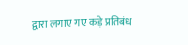द्वारा लगाए गए कड़े प्रतिबंध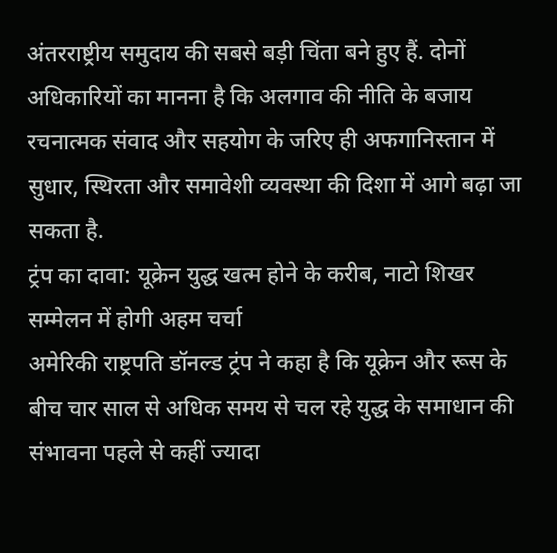अंतरराष्ट्रीय समुदाय की सबसे बड़ी चिंता बने हुए हैं. दोनों अधिकारियों का मानना है कि अलगाव की नीति के बजाय रचनात्मक संवाद और सहयोग के जरिए ही अफगानिस्तान में सुधार, स्थिरता और समावेशी व्यवस्था की दिशा में आगे बढ़ा जा सकता है.
ट्रंप का दावा: यूक्रेन युद्ध खत्म होने के करीब, नाटो शिखर सम्मेलन में होगी अहम चर्चा
अमेरिकी राष्ट्रपति डॉनल्ड ट्रंप ने कहा है कि यूक्रेन और रूस के बीच चार साल से अधिक समय से चल रहे युद्ध के समाधान की संभावना पहले से कहीं ज्यादा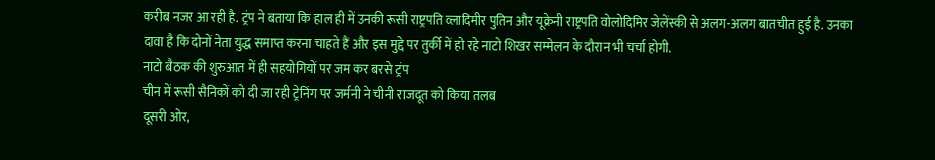करीब नजर आ रही है. ट्रंप ने बताया कि हाल ही में उनकी रूसी राष्ट्रपति व्लादिमीर पुतिन और यूक्रेनी राष्ट्रपति वोलोदिमिर जेलेंस्की से अलग-अलग बातचीत हुई है. उनका दावा है कि दोनों नेता युद्ध समाप्त करना चाहते हैं और इस मुद्दे पर तुर्की में हो रहे नाटो शिखर सम्मेलन के दौरान भी चर्चा होगी.
नाटो बैठक की शुरुआत में ही सहयोगियों पर जम कर बरसे ट्रंप
चीन में रूसी सैनिकों को दी जा रही ट्रेनिंग पर जर्मनी ने चीनी राजदूत को किया तलब
दूसरी ओर,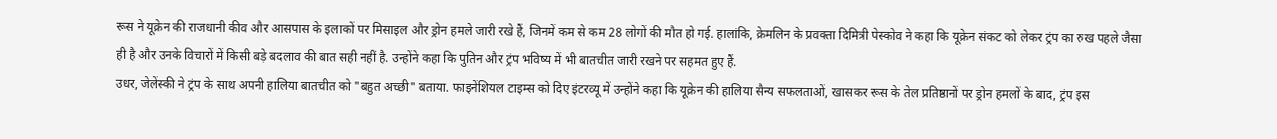रूस ने यूक्रेन की राजधानी कीव और आसपास के इलाकों पर मिसाइल और ड्रोन हमले जारी रखे हैं, जिनमें कम से कम 28 लोगों की मौत हो गई. हालांकि, क्रेमलिन के प्रवक्ता दिमित्री पेस्कोव ने कहा कि यूक्रेन संकट को लेकर ट्रंप का रुख पहले जैसा ही है और उनके विचारों में किसी बड़े बदलाव की बात सही नहीं है. उन्होंने कहा कि पुतिन और ट्रंप भविष्य में भी बातचीत जारी रखने पर सहमत हुए हैं.
उधर, जेलेंस्की ने ट्रंप के साथ अपनी हालिया बातचीत को "बहुत अच्छी" बताया. फाइनेंशियल टाइम्स को दिए इंटरव्यू में उन्होंने कहा कि यूक्रेन की हालिया सैन्य सफलताओं, खासकर रूस के तेल प्रतिष्ठानों पर ड्रोन हमलों के बाद, ट्रंप इस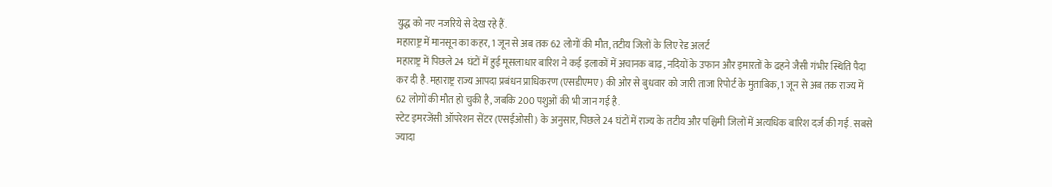युद्ध को नए नजरिये से देख रहे हैं.
महाराष्ट्र में मानसून का कहर, 1 जून से अब तक 62 लोगों की मौत, तटीय जिलों के लिए रेड अलर्ट
महाराष्ट्र में पिछले 24 घंटों में हुई मूसलाधार बारिश ने कई इलाकों में अचानक बाढ़, नदियों के उफान और इमारतों के ढहने जैसी गंभीर स्थिति पैदा कर दी है. महाराष्ट्र राज्य आपदा प्रबंधन प्राधिकरण (एसडीएमए) की ओर से बुधवार को जारी ताजा रिपोर्ट के मुताबिक, 1 जून से अब तक राज्य में 62 लोगों की मौत हो चुकी है, जबकि 200 पशुओं की भी जान गई है.
स्टेट इमरजेंसी ऑपरेशन सेंटर (एसईओसी) के अनुसार, पिछले 24 घंटों में राज्य के तटीय और पश्चिमी जिलों में अत्यधिक बारिश दर्ज की गई. सबसे ज्यादा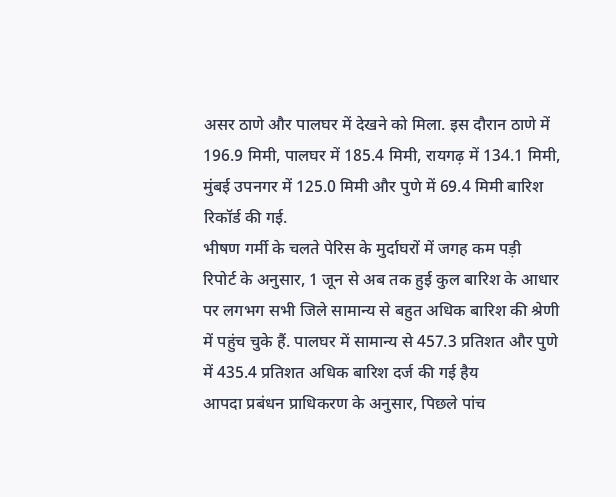असर ठाणे और पालघर में देखने को मिला. इस दौरान ठाणे में 196.9 मिमी, पालघर में 185.4 मिमी, रायगढ़ में 134.1 मिमी, मुंबई उपनगर में 125.0 मिमी और पुणे में 69.4 मिमी बारिश रिकॉर्ड की गई.
भीषण गर्मी के चलते पेरिस के मुर्दाघरों में जगह कम पड़ी
रिपोर्ट के अनुसार, 1 जून से अब तक हुई कुल बारिश के आधार पर लगभग सभी जिले सामान्य से बहुत अधिक बारिश की श्रेणी में पहुंच चुके हैं. पालघर में सामान्य से 457.3 प्रतिशत और पुणे में 435.4 प्रतिशत अधिक बारिश दर्ज की गई हैय
आपदा प्रबंधन प्राधिकरण के अनुसार, पिछले पांच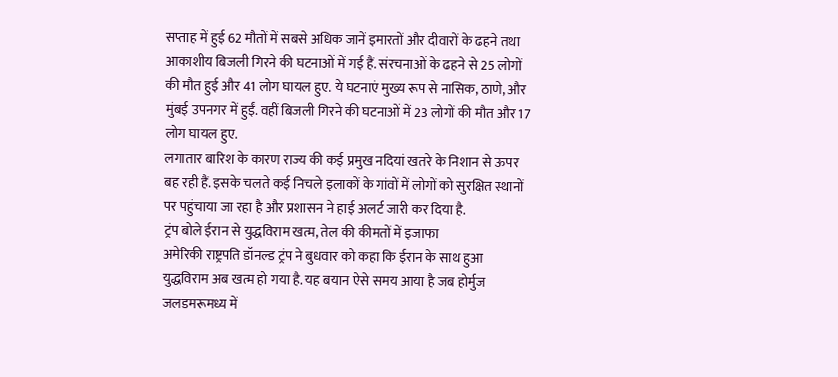सप्ताह में हुई 62 मौतों में सबसे अधिक जानें इमारतों और दीवारों के ढहने तथा आकाशीय बिजली गिरने की घटनाओं में गई हैं. संरचनाओं के ढहने से 25 लोगों की मौत हुई और 41 लोग घायल हुए. ये घटनाएं मुख्य रूप से नासिक, ठाणे, और मुंबई उपनगर में हुईं. वहीं बिजली गिरने की घटनाओं में 23 लोगों की मौत और 17 लोग घायल हुए.
लगातार बारिश के कारण राज्य की कई प्रमुख नदियां खतरे के निशान से ऊपर बह रही हैं. इसके चलते कई निचले इलाकों के गांवों में लोगों को सुरक्षित स्थानों पर पहुंचाया जा रहा है और प्रशासन ने हाई अलर्ट जारी कर दिया है.
ट्रंप बोले ईरान से युद्धविराम खत्म, तेल की कीमतों में इजाफा
अमेरिकी राष्ट्रपति डॉनल्ड ट्रंप ने बुधवार को कहा कि ईरान के साथ हुआ युद्धविराम अब खत्म हो गया है. यह बयान ऐसे समय आया है जब होर्मुज जलडमरूमध्य में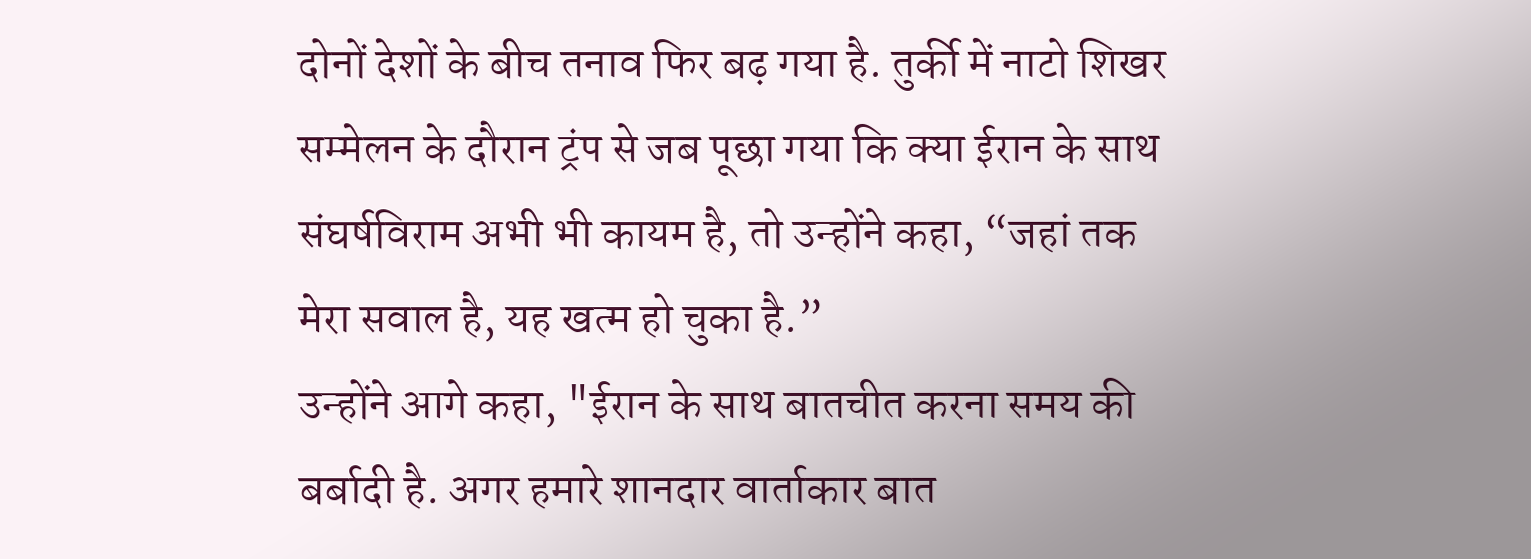दोनों देशों के बीच तनाव फिर बढ़ गया है. तुर्की में नाटो शिखर सम्मेलन के दौरान ट्रंप से जब पूछा गया कि क्या ईरान के साथ संघर्षविराम अभी भी कायम है, तो उन्होंने कहा, “जहां तक मेरा सवाल है, यह खत्म हो चुका है.”
उन्होंने आगे कहा, "ईरान के साथ बातचीत करना समय की बर्बादी है. अगर हमारे शानदार वार्ताकार बात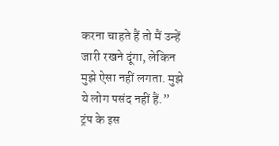करना चाहते हैं तो मैं उन्हें जारी रखने दूंगा, लेकिन मुझे ऐसा नहीं लगता. मुझे ये लोग पसंद नहीं हैं.”
ट्रंप के इस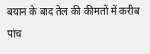बयान के बाद तेल की कीमतों में करीब पांच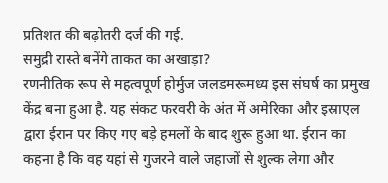प्रतिशत की बढ़ोतरी दर्ज की गई.
समुद्री रास्ते बनेंगे ताकत का अखाड़ा?
रणनीतिक रूप से महत्वपूर्ण होर्मुज जलडमरूमध्य इस संघर्ष का प्रमुख केंद्र बना हुआ है. यह संकट फरवरी के अंत में अमेरिका और इस्राएल द्वारा ईरान पर किए गए बड़े हमलों के बाद शुरू हुआ था. ईरान का कहना है कि वह यहां से गुजरने वाले जहाजों से शुल्क लेगा और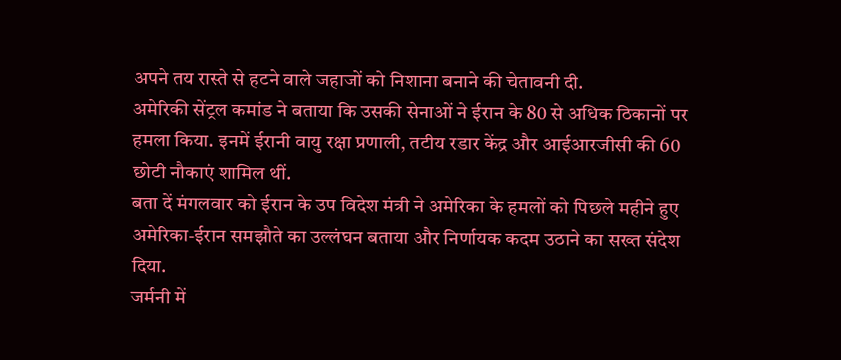अपने तय रास्ते से हटने वाले जहाजों को निशाना बनाने की चेतावनी दी.
अमेरिकी सेंट्रल कमांड ने बताया कि उसकी सेनाओं ने ईरान के 80 से अधिक ठिकानों पर हमला किया. इनमें ईरानी वायु रक्षा प्रणाली, तटीय रडार केंद्र और आईआरजीसी की 60 छोटी नौकाएं शामिल थीं.
बता दें मंगलवार को ईरान के उप विदेश मंत्री ने अमेरिका के हमलों को पिछले महीने हुए अमेरिका-ईरान समझौते का उल्लंघन बताया और निर्णायक कदम उठाने का सख्त संदेश दिया.
जर्मनी में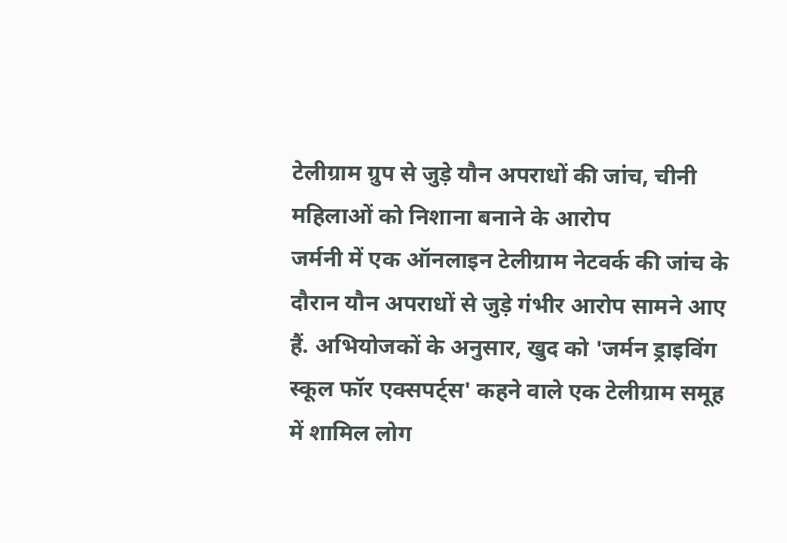टेलीग्राम ग्रुप से जुड़े यौन अपराधों की जांच, चीनी महिलाओं को निशाना बनाने के आरोप
जर्मनी में एक ऑनलाइन टेलीग्राम नेटवर्क की जांच के दौरान यौन अपराधों से जुड़े गंभीर आरोप सामने आए हैं. अभियोजकों के अनुसार, खुद को 'जर्मन ड्राइविंग स्कूल फॉर एक्सपर्ट्स' कहने वाले एक टेलीग्राम समूह में शामिल लोग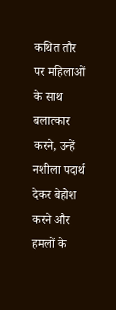कथित तौर पर महिलाओं के साथ बलात्कार करने, उन्हें नशीला पदार्थ देकर बेहोश करने और हमलों के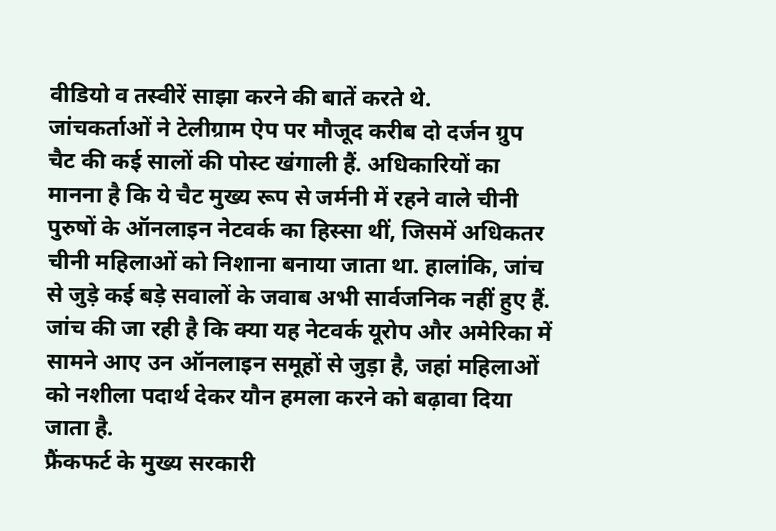वीडियो व तस्वीरें साझा करने की बातें करते थे.
जांचकर्ताओं ने टेलीग्राम ऐप पर मौजूद करीब दो दर्जन ग्रुप चैट की कई सालों की पोस्ट खंगाली हैं. अधिकारियों का मानना है कि ये चैट मुख्य रूप से जर्मनी में रहने वाले चीनी पुरुषों के ऑनलाइन नेटवर्क का हिस्सा थीं, जिसमें अधिकतर चीनी महिलाओं को निशाना बनाया जाता था. हालांकि, जांच से जुड़े कई बड़े सवालों के जवाब अभी सार्वजनिक नहीं हुए हैं. जांच की जा रही है कि क्या यह नेटवर्क यूरोप और अमेरिका में सामने आए उन ऑनलाइन समूहों से जुड़ा है, जहां महिलाओं को नशीला पदार्थ देकर यौन हमला करने को बढ़ावा दिया जाता है.
फ्रैंकफर्ट के मुख्य सरकारी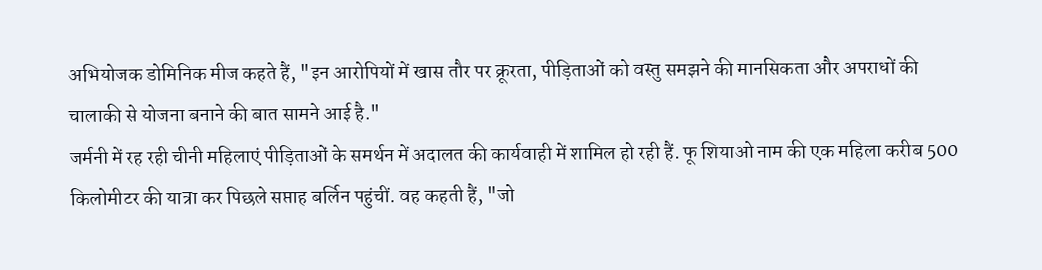अभियोजक डोमिनिक मीज कहते हैं, "इन आरोपियों में खास तौर पर क्रूरता, पीड़िताओं को वस्तु समझने की मानसिकता और अपराधों की चालाकी से योजना बनाने की बात सामने आई है."
जर्मनी में रह रही चीनी महिलाएं पीड़िताओं के समर्थन में अदालत की कार्यवाही में शामिल हो रही हैं. फू शियाओ नाम की एक महिला करीब 500 किलोमीटर की यात्रा कर पिछले सप्ताह बर्लिन पहुंचीं. वह कहती हैं, "जो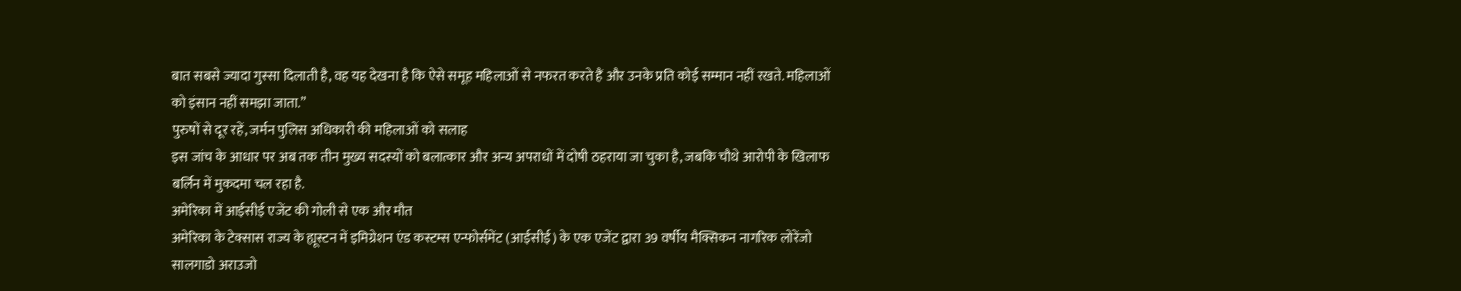बात सबसे ज्यादा गुस्सा दिलाती है, वह यह देखना है कि ऐसे समूह महिलाओं से नफरत करते हैं और उनके प्रति कोई सम्मान नहीं रखते. महिलाओं को इंसान नहीं समझा जाता.”
पुरुषों से दूर रहें, जर्मन पुलिस अधिकारी की महिलाओं को सलाह
इस जांच के आधार पर अब तक तीन मुख्य सदस्यों को बलात्कार और अन्य अपराधों में दोषी ठहराया जा चुका है, जबकि चौथे आरोपी के खिलाफ बर्लिन में मुकदमा चल रहा है.
अमेरिका में आईसीई एजेंट की गोली से एक और मौत
अमेरिका के टेक्सास राज्य के ह्यूस्टन में इमिग्रेशन एंड कस्टम्स एन्फोर्समेंट (आईसीई) के एक एजेंट द्वारा 39 वर्षीय मैक्सिकन नागरिक लोरेंजो सालगाडो अराउजो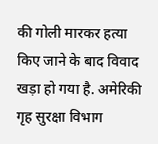की गोली मारकर हत्या किए जाने के बाद विवाद खड़ा हो गया है. अमेरिकी गृह सुरक्षा विभाग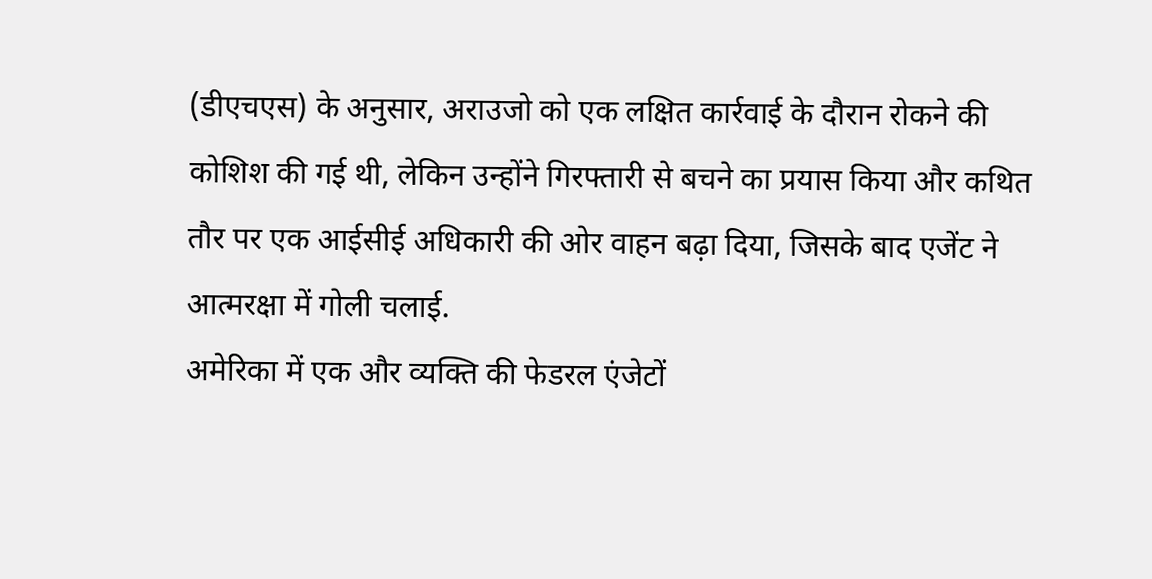(डीएचएस) के अनुसार, अराउजो को एक लक्षित कार्रवाई के दौरान रोकने की कोशिश की गई थी, लेकिन उन्होंने गिरफ्तारी से बचने का प्रयास किया और कथित तौर पर एक आईसीई अधिकारी की ओर वाहन बढ़ा दिया, जिसके बाद एजेंट ने आत्मरक्षा में गोली चलाई.
अमेरिका में एक और व्यक्ति की फेडरल एंजेटों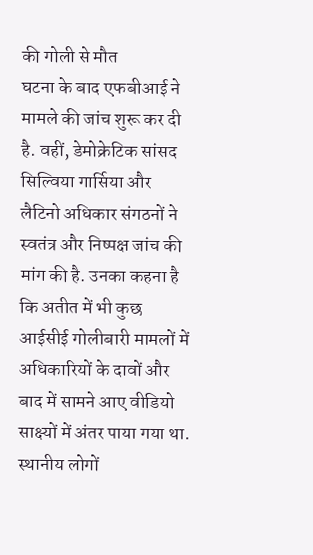की गोली से मौत
घटना के बाद एफबीआई ने मामले की जांच शुरू कर दी है. वहीं, डेमोक्रेटिक सांसद सिल्विया गार्सिया और लैटिनो अधिकार संगठनों ने स्वतंत्र और निष्पक्ष जांच की मांग की है. उनका कहना है कि अतीत में भी कुछ आईसीई गोलीबारी मामलों में अधिकारियों के दावों और बाद में सामने आए वीडियो साक्ष्यों में अंतर पाया गया था. स्थानीय लोगों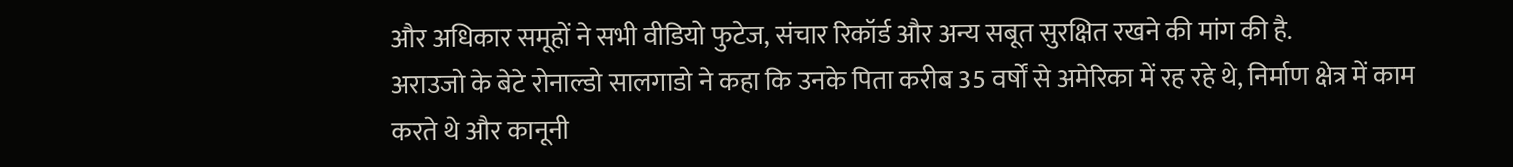और अधिकार समूहों ने सभी वीडियो फुटेज, संचार रिकॉर्ड और अन्य सबूत सुरक्षित रखने की मांग की है.
अराउजो के बेटे रोनाल्डो सालगाडो ने कहा कि उनके पिता करीब 35 वर्षों से अमेरिका में रह रहे थे, निर्माण क्षेत्र में काम करते थे और कानूनी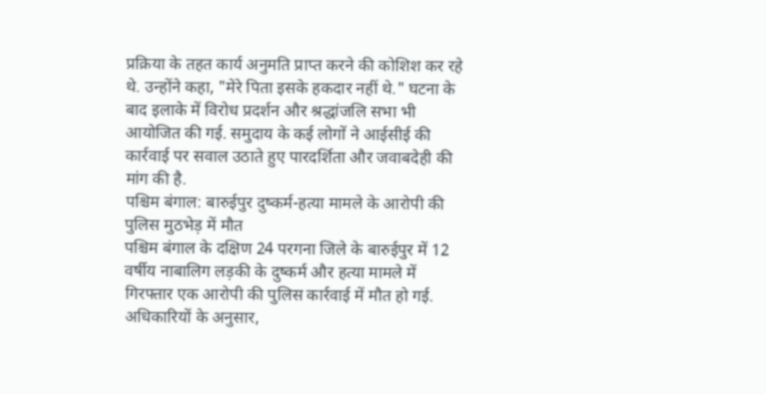प्रक्रिया के तहत कार्य अनुमति प्राप्त करने की कोशिश कर रहे थे. उन्होंने कहा, "मेरे पिता इसके हकदार नहीं थे." घटना के बाद इलाके में विरोध प्रदर्शन और श्रद्धांजलि सभा भी आयोजित की गई. समुदाय के कई लोगों ने आईसीई की कार्रवाई पर सवाल उठाते हुए पारदर्शिता और जवाबदेही की मांग की है.
पश्चिम बंगाल: बारुईपुर दुष्कर्म-हत्या मामले के आरोपी की पुलिस मुठभेड़ में मौत
पश्चिम बंगाल के दक्षिण 24 परगना जिले के बारुईपुर में 12 वर्षीय नाबालिग लड़की के दुष्कर्म और हत्या मामले में गिरफ्तार एक आरोपी की पुलिस कार्रवाई में मौत हो गई. अधिकारियों के अनुसार,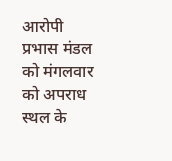आरोपी प्रभास मंडल को मंगलवार को अपराध स्थल के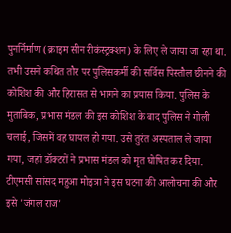पुनर्निर्माण (क्राइम सीन रीकंस्ट्रक्शन) के लिए ले जाया जा रहा था. तभी उसने कथित तौर पर पुलिसकर्मी की सर्विस पिस्तौल छीनने की कोशिश की और हिरासत से भागने का प्रयास किया. पुलिस के मुताबिक, प्रभास मंडल की इस कोशिश के बाद पुलिस ने गोली चलाई, जिसमें वह घायल हो गया. उसे तुरंत अस्पताल ले जाया गया, जहां डॉक्टरों ने प्रभास मंडल को मृत घोषित कर दिया.
टीएमसी सांसद महुआ मोइत्रा ने इस घटना की आलोचना की और इसे 'जंगल राज'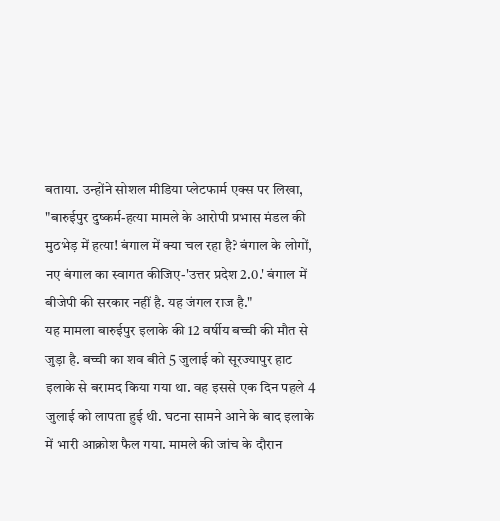बताया. उन्होंने सोशल मीडिया प्लेटफार्म एक्स पर लिखा, "बारुईपुर दुष्कर्म-हत्या मामले के आरोपी प्रभास मंडल की मुठभेड़ में हत्या! बंगाल में क्या चल रहा है? बंगाल के लोगों, नए बंगाल का स्वागत कीजिए-'उत्तर प्रदेश 2.0.' बंगाल में बीजेपी की सरकार नहीं है. यह जंगल राज है."
यह मामला बारुईपुर इलाके की 12 वर्षीय बच्ची की मौत से जुड़ा है. बच्ची का शव बीते 5 जुलाई को सूरज्यापुर हाट इलाके से बरामद किया गया था. वह इससे एक दिन पहले 4 जुलाई को लापता हुई थी. घटना सामने आने के बाद इलाके में भारी आक्रोश फैल गया. मामले की जांच के दौरान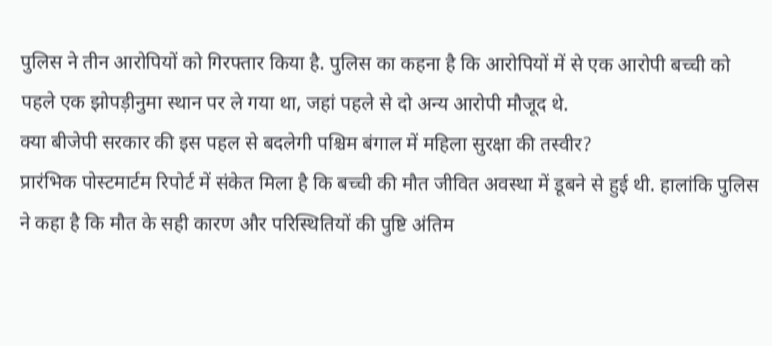पुलिस ने तीन आरोपियों को गिरफ्तार किया है. पुलिस का कहना है कि आरोपियों में से एक आरोपी बच्ची को पहले एक झोपड़ीनुमा स्थान पर ले गया था, जहां पहले से दो अन्य आरोपी मौजूद थे.
क्या बीजेपी सरकार की इस पहल से बदलेगी पश्चिम बंगाल में महिला सुरक्षा की तस्वीर?
प्रारंभिक पोस्टमार्टम रिपोर्ट में संकेत मिला है कि बच्ची की मौत जीवित अवस्था में डूबने से हुई थी. हालांकि पुलिस ने कहा है कि मौत के सही कारण और परिस्थितियों की पुष्टि अंतिम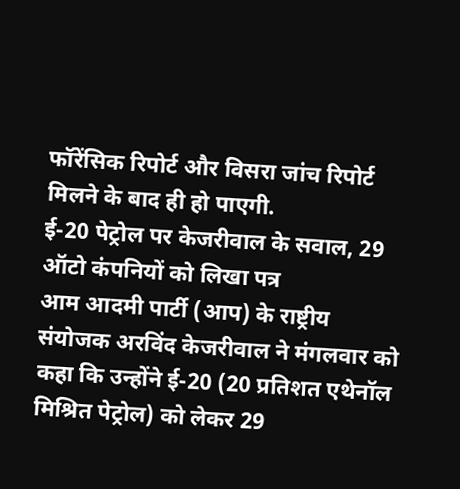फॉरेंसिक रिपोर्ट और विसरा जांच रिपोर्ट मिलने के बाद ही हो पाएगी.
ई-20 पेट्रोल पर केजरीवाल के सवाल, 29 ऑटो कंपनियों को लिखा पत्र
आम आदमी पार्टी (आप) के राष्ट्रीय संयोजक अरविंद केजरीवाल ने मंगलवार को कहा कि उन्होंने ई-20 (20 प्रतिशत एथेनॉल मिश्रित पेट्रोल) को लेकर 29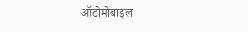ऑटोमोबाइल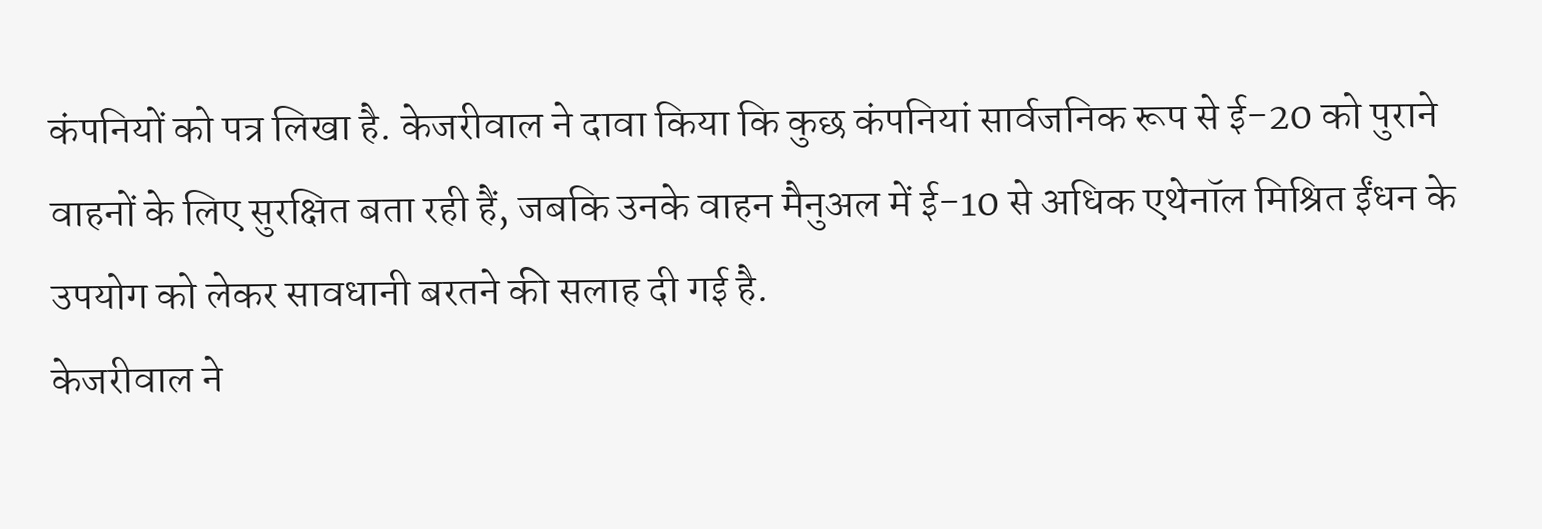कंपनियों को पत्र लिखा है. केजरीवाल ने दावा किया कि कुछ कंपनियां सार्वजनिक रूप से ई-20 को पुराने वाहनों के लिए सुरक्षित बता रही हैं, जबकि उनके वाहन मैनुअल में ई-10 से अधिक एथेनॉल मिश्रित ईंधन के उपयोग को लेकर सावधानी बरतने की सलाह दी गई है.
केजरीवाल ने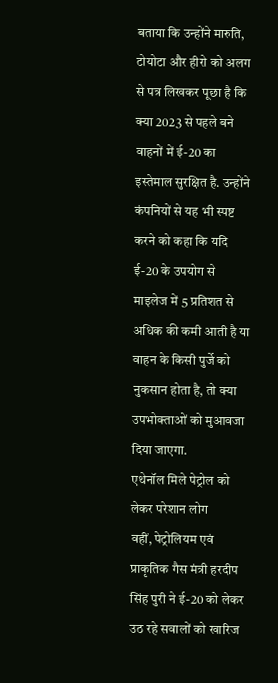बताया कि उन्होंने मारुति, टोयोटा और हीरो को अलग से पत्र लिखकर पूछा है कि क्या 2023 से पहले बने वाहनों में ई-20 का इस्तेमाल सुरक्षित है. उन्होंने कंपनियों से यह भी स्पष्ट करने को कहा कि यदि ई-20 के उपयोग से माइलेज में 5 प्रतिशत से अधिक की कमी आती है या वाहन के किसी पुर्जे को नुकसान होता है, तो क्या उपभोक्ताओं को मुआवजा दिया जाएगा.
एथेनॉल मिले पेट्रोल को लेकर परेशान लोग
वहीं, पेट्रोलियम एवं प्राकृतिक गैस मंत्री हरदीप सिंह पुरी ने ई-20 को लेकर उठ रहे सवालों को खारिज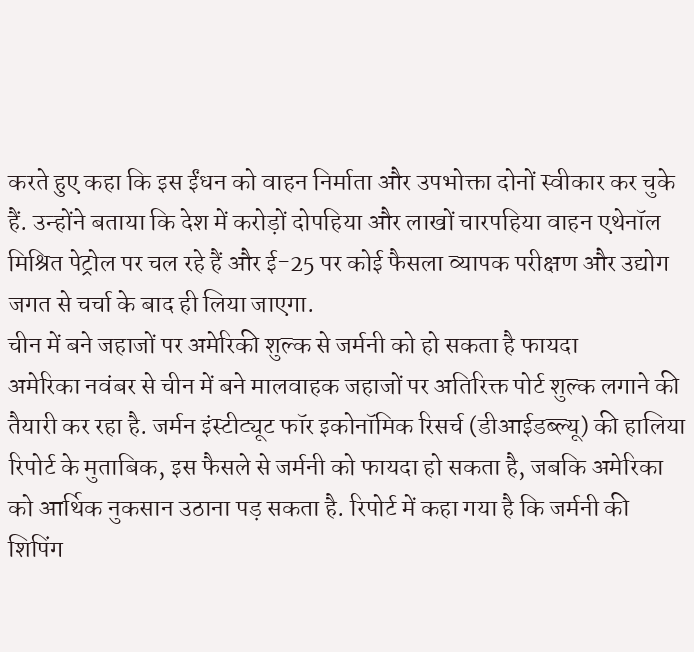करते हुए कहा कि इस ईंधन को वाहन निर्माता और उपभोक्ता दोनों स्वीकार कर चुके हैं. उन्होंने बताया कि देश में करोड़ों दोपहिया और लाखों चारपहिया वाहन एथेनॉल मिश्रित पेट्रोल पर चल रहे हैं और ई-25 पर कोई फैसला व्यापक परीक्षण और उद्योग जगत से चर्चा के बाद ही लिया जाएगा.
चीन में बने जहाजों पर अमेरिकी शुल्क से जर्मनी को हो सकता है फायदा
अमेरिका नवंबर से चीन में बने मालवाहक जहाजों पर अतिरिक्त पोर्ट शुल्क लगाने की तैयारी कर रहा है. जर्मन इंस्टीट्यूट फॉर इकोनॉमिक रिसर्च (डीआईडब्ल्यू) की हालिया रिपोर्ट के मुताबिक, इस फैसले से जर्मनी को फायदा हो सकता है, जबकि अमेरिका को आर्थिक नुकसान उठाना पड़ सकता है. रिपोर्ट में कहा गया है कि जर्मनी की शिपिंग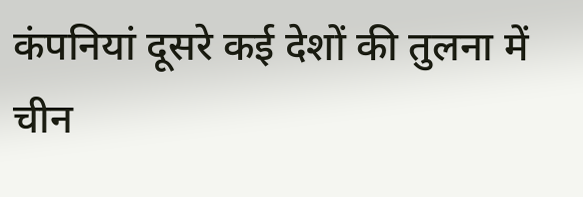कंपनियां दूसरे कई देशों की तुलना में चीन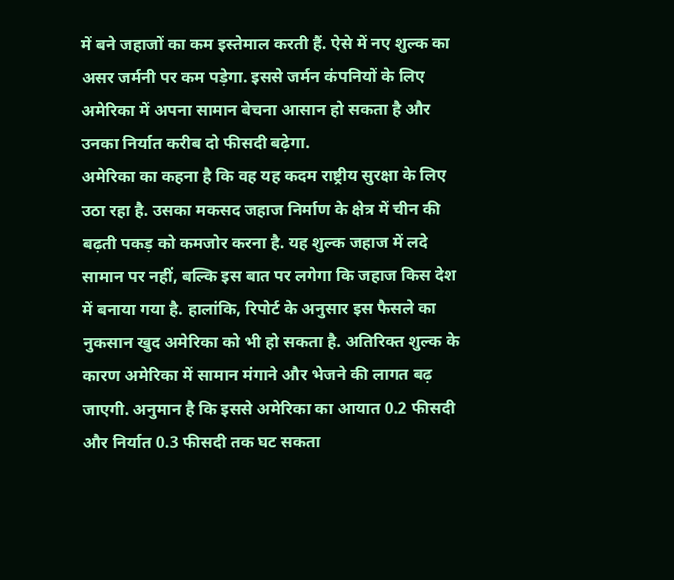में बने जहाजों का कम इस्तेमाल करती हैं. ऐसे में नए शुल्क का असर जर्मनी पर कम पड़ेगा. इससे जर्मन कंपनियों के लिए अमेरिका में अपना सामान बेचना आसान हो सकता है और उनका निर्यात करीब दो फीसदी बढ़ेगा.
अमेरिका का कहना है कि वह यह कदम राष्ट्रीय सुरक्षा के लिए उठा रहा है. उसका मकसद जहाज निर्माण के क्षेत्र में चीन की बढ़ती पकड़ को कमजोर करना है. यह शुल्क जहाज में लदे सामान पर नहीं, बल्कि इस बात पर लगेगा कि जहाज किस देश में बनाया गया है. हालांकि, रिपोर्ट के अनुसार इस फैसले का नुकसान खुद अमेरिका को भी हो सकता है. अतिरिक्त शुल्क के कारण अमेरिका में सामान मंगाने और भेजने की लागत बढ़ जाएगी. अनुमान है कि इससे अमेरिका का आयात 0.2 फीसदी और निर्यात 0.3 फीसदी तक घट सकता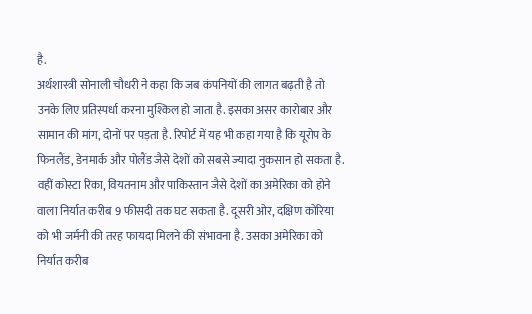है.
अर्थशास्त्री सोनाली चौधरी ने कहा कि जब कंपनियों की लागत बढ़ती है तो उनके लिए प्रतिस्पर्धा करना मुश्किल हो जाता है. इसका असर कारोबार और सामान की मांग, दोनों पर पड़ता है. रिपोर्ट में यह भी कहा गया है कि यूरोप के फिनलैंड, डेनमार्क और पोलैंड जैसे देशों को सबसे ज्यादा नुकसान हो सकता है. वहीं कोस्टा रिका, वियतनाम और पाकिस्तान जैसे देशों का अमेरिका को होने वाला निर्यात करीब 9 फीसदी तक घट सकता है. दूसरी ओर, दक्षिण कोरिया को भी जर्मनी की तरह फायदा मिलने की संभावना है. उसका अमेरिका को निर्यात करीब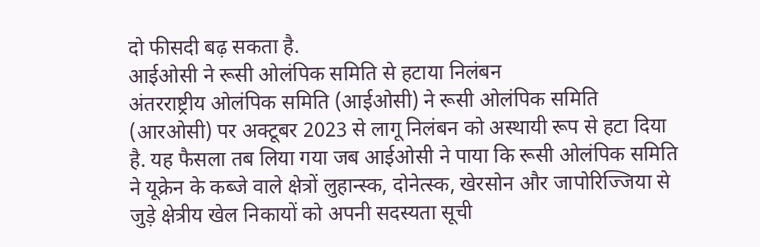दो फीसदी बढ़ सकता है.
आईओसी ने रूसी ओलंपिक समिति से हटाया निलंबन
अंतरराष्ट्रीय ओलंपिक समिति (आईओसी) ने रूसी ओलंपिक समिति (आरओसी) पर अक्टूबर 2023 से लागू निलंबन को अस्थायी रूप से हटा दिया है. यह फैसला तब लिया गया जब आईओसी ने पाया कि रूसी ओलंपिक समिति ने यूक्रेन के कब्जे वाले क्षेत्रों लुहान्स्क, दोनेत्स्क, खेरसोन और जापोरिज्जिया से जुड़े क्षेत्रीय खेल निकायों को अपनी सदस्यता सूची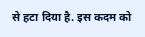से हटा दिया है. इस कदम को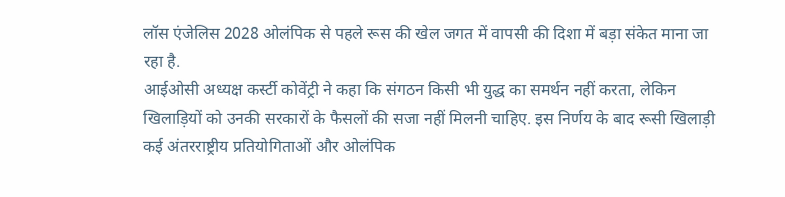लॉस एंजेलिस 2028 ओलंपिक से पहले रूस की खेल जगत में वापसी की दिशा में बड़ा संकेत माना जा रहा है.
आईओसी अध्यक्ष कर्स्टी कोवेंट्री ने कहा कि संगठन किसी भी युद्ध का समर्थन नहीं करता, लेकिन खिलाड़ियों को उनकी सरकारों के फैसलों की सजा नहीं मिलनी चाहिए. इस निर्णय के बाद रूसी खिलाड़ी कई अंतरराष्ट्रीय प्रतियोगिताओं और ओलंपिक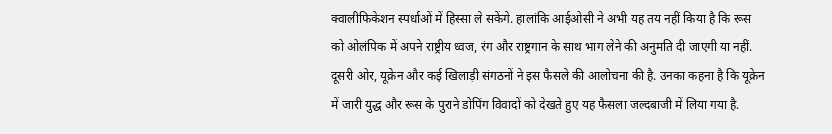क्वालीफिकेशन स्पर्धाओं में हिस्सा ले सकेंगे. हालांकि आईओसी ने अभी यह तय नहीं किया है कि रूस को ओलंपिक में अपने राष्ट्रीय ध्वज, रंग और राष्ट्रगान के साथ भाग लेने की अनुमति दी जाएगी या नहीं.
दूसरी ओर, यूक्रेन और कई खिलाड़ी संगठनों ने इस फैसले की आलोचना की है. उनका कहना है कि यूक्रेन में जारी युद्ध और रूस के पुराने डोपिंग विवादों को देखते हुए यह फैसला जल्दबाजी में लिया गया है.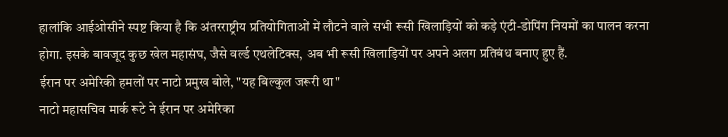हालांकि आईओसीने स्पष्ट किया है कि अंतरराष्ट्रीय प्रतियोगिताओं में लौटने वाले सभी रूसी खिलाड़ियों को कड़े एंटी-डोपिंग नियमों का पालन करना होगा. इसके बावजूद कुछ खेल महासंघ, जैसे वर्ल्ड एथलेटिक्स, अब भी रूसी खिलाड़ियों पर अपने अलग प्रतिबंध बनाए हुए हैं.
ईरान पर अमेरिकी हमलों पर नाटो प्रमुख बोले, "यह बिल्कुल जरूरी था"
नाटो महासचिव मार्क रूटे ने ईरान पर अमेरिका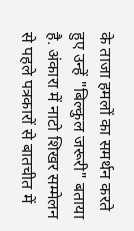के ताजा हमलों का समर्थन करते हुए उन्हें "बिल्कुल जरूरी" बताया है. अंकारा में नाटो शिखर सम्मेलन से पहले पत्रकारों से बातचीत में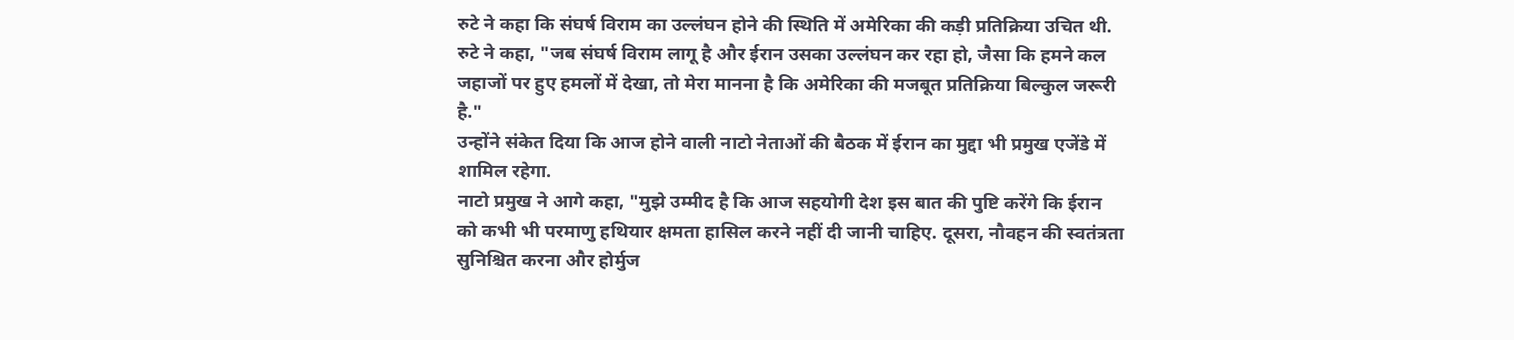रुटे ने कहा कि संघर्ष विराम का उल्लंघन होने की स्थिति में अमेरिका की कड़ी प्रतिक्रिया उचित थी.
रुटे ने कहा, "जब संघर्ष विराम लागू है और ईरान उसका उल्लंघन कर रहा हो, जैसा कि हमने कल जहाजों पर हुए हमलों में देखा, तो मेरा मानना है कि अमेरिका की मजबूत प्रतिक्रिया बिल्कुल जरूरी है."
उन्होंने संकेत दिया कि आज होने वाली नाटो नेताओं की बैठक में ईरान का मुद्दा भी प्रमुख एजेंडे में शामिल रहेगा.
नाटो प्रमुख ने आगे कहा, "मुझे उम्मीद है कि आज सहयोगी देश इस बात की पुष्टि करेंगे कि ईरान को कभी भी परमाणु हथियार क्षमता हासिल करने नहीं दी जानी चाहिए. दूसरा, नौवहन की स्वतंत्रता सुनिश्चित करना और होर्मुज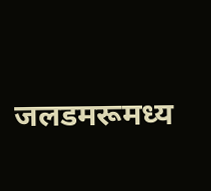जलडमरूमध्य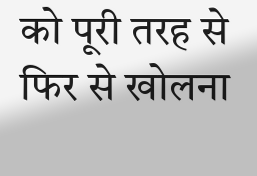को पूरी तरह से फिर से खोलना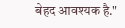बेहद आवश्यक है."